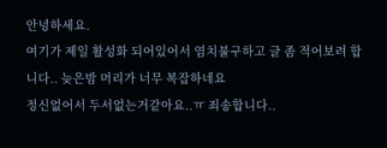안녕하세요.
여기가 제일 활성화 되어있어서 염치불구하고 글 좀 적어보려 합니다.. 늦은밤 머리가 너무 복잡하네요
정신없어서 두서없는거같아요..ㅠ 죄송합니다..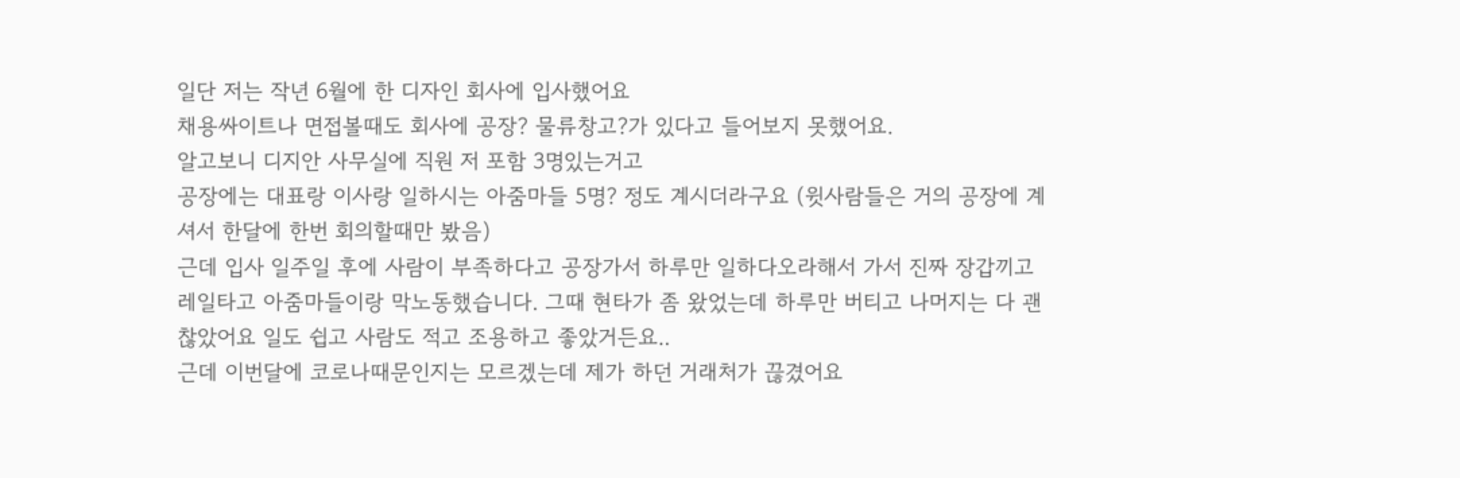일단 저는 작년 6월에 한 디자인 회사에 입사했어요
채용싸이트나 면접볼때도 회사에 공장? 물류창고?가 있다고 들어보지 못했어요.
알고보니 디지안 사무실에 직원 저 포함 3명있는거고
공장에는 대표랑 이사랑 일하시는 아줌마들 5명? 정도 계시더라구요 (윗사람들은 거의 공장에 계셔서 한달에 한번 회의할때만 봤음)
근데 입사 일주일 후에 사람이 부족하다고 공장가서 하루만 일하다오라해서 가서 진짜 장갑끼고 레일타고 아줌마들이랑 막노동했습니다. 그때 현타가 좀 왔었는데 하루만 버티고 나머지는 다 괜찮았어요 일도 쉽고 사람도 적고 조용하고 좋았거든요..
근데 이번달에 코로나때문인지는 모르겠는데 제가 하던 거래처가 끊겼어요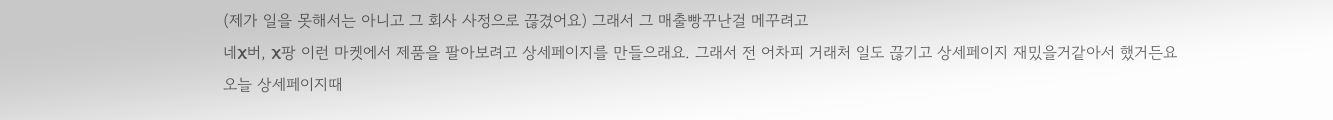(제가 일을 못해서는 아니고 그 회사 사정으로 끊겼어요) 그래서 그 매출빵꾸난걸 메꾸려고
네X버, X팡 이런 마켓에서 제품을 팔아보려고 상세페이지를 만들으래요. 그래서 전 어차피 거래처 일도 끊기고 상세페이지 재밌을거같아서 했거든요
오늘 상세페이지때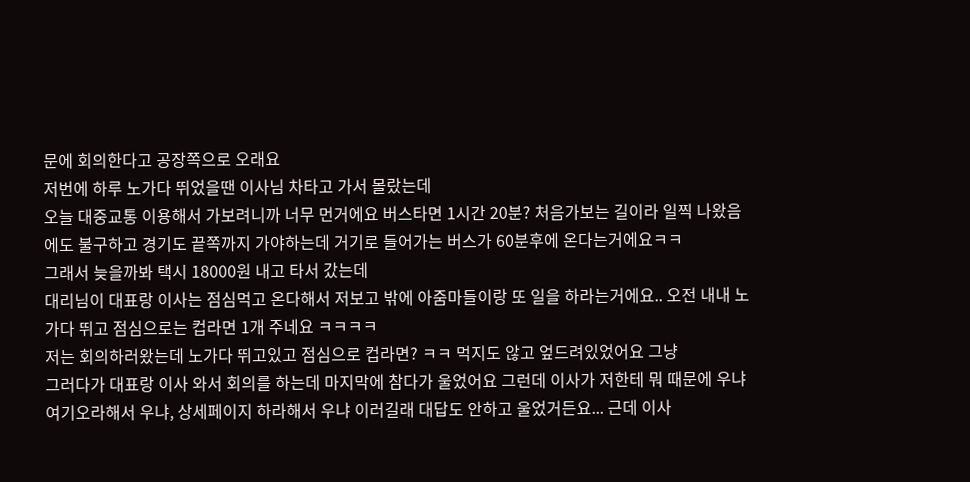문에 회의한다고 공장쪽으로 오래요
저번에 하루 노가다 뛰었을땐 이사님 차타고 가서 몰랐는데
오늘 대중교통 이용해서 가보려니까 너무 먼거에요 버스타면 1시간 20분? 처음가보는 길이라 일찍 나왔음에도 불구하고 경기도 끝쪽까지 가야하는데 거기로 들어가는 버스가 60분후에 온다는거에요ㅋㅋ
그래서 늦을까봐 택시 18000원 내고 타서 갔는데
대리님이 대표랑 이사는 점심먹고 온다해서 저보고 밖에 아줌마들이랑 또 일을 하라는거에요.. 오전 내내 노가다 뛰고 점심으로는 컵라면 1개 주네요 ㅋㅋㅋㅋ
저는 회의하러왔는데 노가다 뛰고있고 점심으로 컵라면? ㅋㅋ 먹지도 않고 엎드려있었어요 그냥
그러다가 대표랑 이사 와서 회의를 하는데 마지막에 참다가 울었어요 그런데 이사가 저한테 뭐 때문에 우냐 여기오라해서 우냐, 상세페이지 하라해서 우냐 이러길래 대답도 안하고 울었거든요... 근데 이사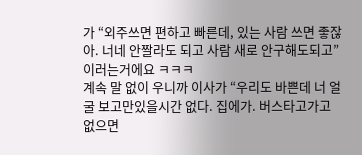가 “외주쓰면 편하고 빠른데, 있는 사람 쓰면 좋잖아. 너네 안짤라도 되고 사람 새로 안구해도되고” 이러는거에요 ㅋㅋㅋ
계속 말 없이 우니까 이사가 “우리도 바쁜데 너 얼굴 보고만있을시간 없다. 집에가. 버스타고가고 없으면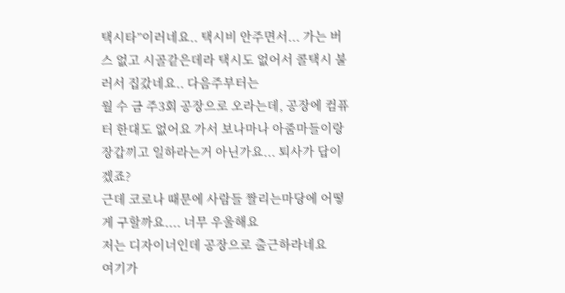택시타”이러네요.. 택시비 안주면서... 가는 버스 없고 시골같은데라 택시도 없어서 콜택시 불러서 집갔네요.. 다음주부터는
월 수 금 주3회 공장으로 오라는데, 공장에 컴퓨터 한대도 없어요 가서 보나마나 아줌마들이랑 장갑끼고 일하라는거 아닌가요... 퇴사가 답이겠죠?
근데 코로나 때문에 사람들 짤리는마당에 어떻게 구할까요.... 너무 우울해요
저는 디자이너인데 공장으로 출근하라네요
여기가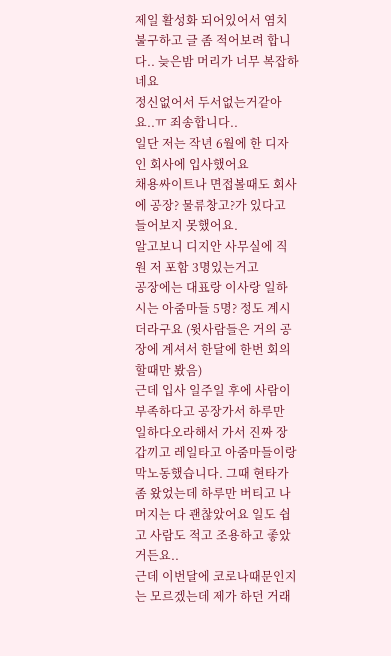제일 활성화 되어있어서 염치불구하고 글 좀 적어보려 합니다.. 늦은밤 머리가 너무 복잡하네요
정신없어서 두서없는거같아요..ㅠ 죄송합니다..
일단 저는 작년 6월에 한 디자인 회사에 입사했어요
채용싸이트나 면접볼때도 회사에 공장? 물류창고?가 있다고 들어보지 못했어요.
알고보니 디지안 사무실에 직원 저 포함 3명있는거고
공장에는 대표랑 이사랑 일하시는 아줌마들 5명? 정도 계시더라구요 (윗사람들은 거의 공장에 계셔서 한달에 한번 회의할때만 봤음)
근데 입사 일주일 후에 사람이 부족하다고 공장가서 하루만 일하다오라해서 가서 진짜 장갑끼고 레일타고 아줌마들이랑 막노동했습니다. 그때 현타가 좀 왔었는데 하루만 버티고 나머지는 다 괜찮았어요 일도 쉽고 사람도 적고 조용하고 좋았거든요..
근데 이번달에 코로나때문인지는 모르겠는데 제가 하던 거래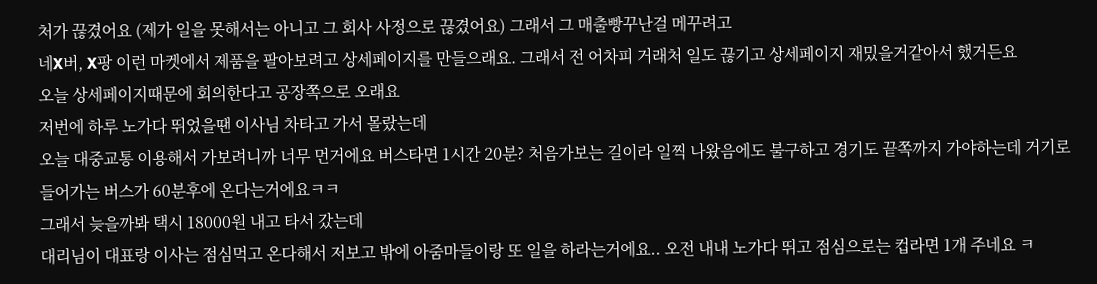처가 끊겼어요 (제가 일을 못해서는 아니고 그 회사 사정으로 끊겼어요) 그래서 그 매출빵꾸난걸 메꾸려고
네X버, X팡 이런 마켓에서 제품을 팔아보려고 상세페이지를 만들으래요. 그래서 전 어차피 거래처 일도 끊기고 상세페이지 재밌을거같아서 했거든요
오늘 상세페이지때문에 회의한다고 공장쪽으로 오래요
저번에 하루 노가다 뛰었을땐 이사님 차타고 가서 몰랐는데
오늘 대중교통 이용해서 가보려니까 너무 먼거에요 버스타면 1시간 20분? 처음가보는 길이라 일찍 나왔음에도 불구하고 경기도 끝쪽까지 가야하는데 거기로 들어가는 버스가 60분후에 온다는거에요ㅋㅋ
그래서 늦을까봐 택시 18000원 내고 타서 갔는데
대리님이 대표랑 이사는 점심먹고 온다해서 저보고 밖에 아줌마들이랑 또 일을 하라는거에요.. 오전 내내 노가다 뛰고 점심으로는 컵라면 1개 주네요 ㅋ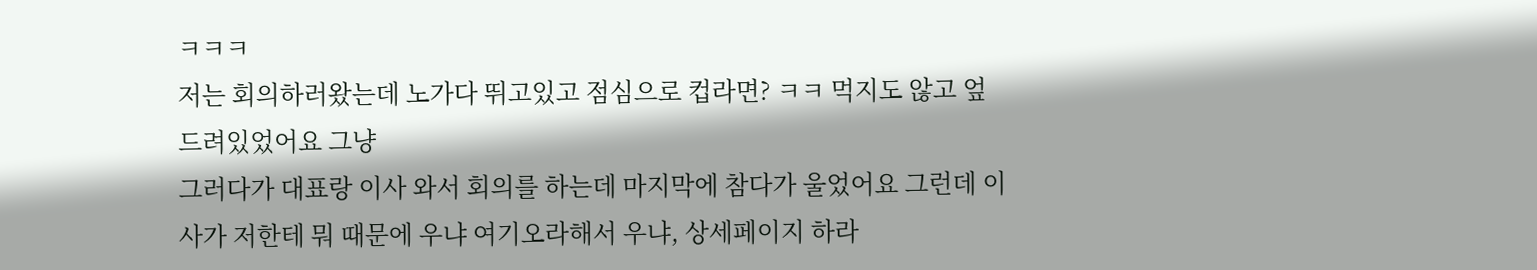ㅋㅋㅋ
저는 회의하러왔는데 노가다 뛰고있고 점심으로 컵라면? ㅋㅋ 먹지도 않고 엎드려있었어요 그냥
그러다가 대표랑 이사 와서 회의를 하는데 마지막에 참다가 울었어요 그런데 이사가 저한테 뭐 때문에 우냐 여기오라해서 우냐, 상세페이지 하라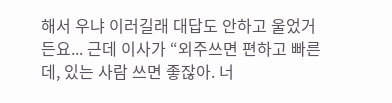해서 우냐 이러길래 대답도 안하고 울었거든요... 근데 이사가 “외주쓰면 편하고 빠른데, 있는 사람 쓰면 좋잖아. 너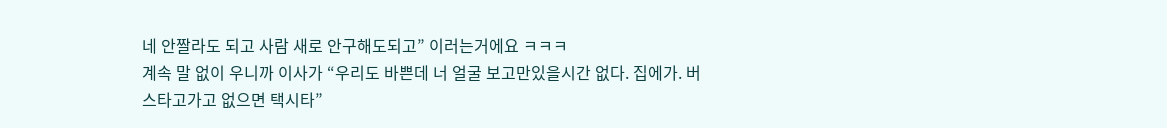네 안짤라도 되고 사람 새로 안구해도되고” 이러는거에요 ㅋㅋㅋ
계속 말 없이 우니까 이사가 “우리도 바쁜데 너 얼굴 보고만있을시간 없다. 집에가. 버스타고가고 없으면 택시타”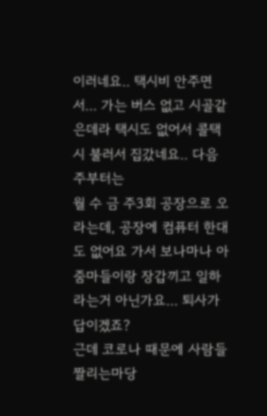이러네요.. 택시비 안주면서... 가는 버스 없고 시골같은데라 택시도 없어서 콜택시 불러서 집갔네요.. 다음주부터는
월 수 금 주3회 공장으로 오라는데, 공장에 컴퓨터 한대도 없어요 가서 보나마나 아줌마들이랑 장갑끼고 일하라는거 아닌가요... 퇴사가 답이겠죠?
근데 코로나 때문에 사람들 짤리는마당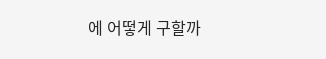에 어떻게 구할까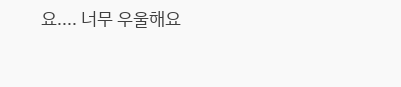요.... 너무 우울해요